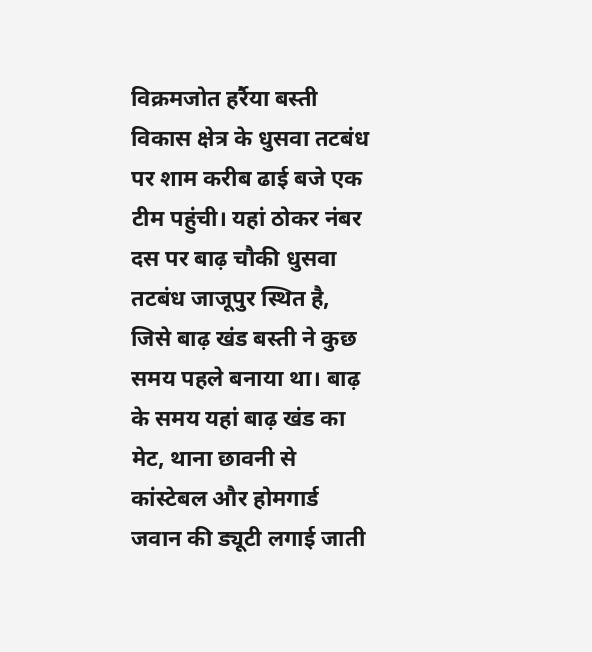विक्रमजोत हर्रैया बस्ती विकास क्षेत्र के धुसवा तटबंध पर शाम करीब ढाई बजे एक टीम पहुंची। यहां ठोकर नंबर दस पर बाढ़ चौकी धुसवा तटबंध जाजूपुर स्थित है, जिसे बाढ़ खंड बस्ती ने कुछ समय पहले बनाया था। बाढ़ के समय यहां बाढ़ खंड का मेट, थाना छावनी से कांस्टेबल और होमगार्ड जवान की ड्यूटी लगाई जाती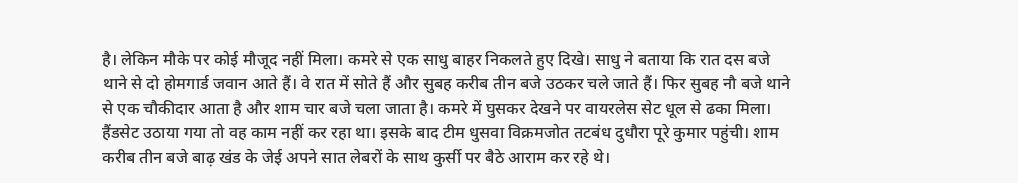है। लेकिन मौके पर कोई मौजूद नहीं मिला। कमरे से एक साधु बाहर निकलते हुए दिखे। साधु ने बताया कि रात दस बजे थाने से दो होमगार्ड जवान आते हैं। वे रात में सोते हैं और सुबह करीब तीन बजे उठकर चले जाते हैं। फिर सुबह नौ बजे थाने से एक चौकीदार आता है और शाम चार बजे चला जाता है। कमरे में घुसकर देखने पर वायरलेस सेट धूल से ढका मिला। हैंडसेट उठाया गया तो वह काम नहीं कर रहा था। इसके बाद टीम धुसवा विक्रमजोत तटबंध दुधौरा पूरे कुमार पहुंची। शाम करीब तीन बजे बाढ़ खंड के जेई अपने सात लेबरों के साथ कुर्सी पर बैठे आराम कर रहे थे।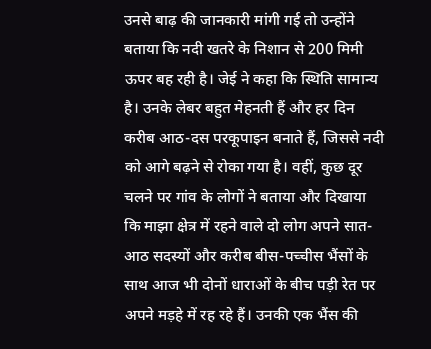उनसे बाढ़ की जानकारी मांगी गई तो उन्होंने बताया कि नदी खतरे के निशान से 200 मिमी ऊपर बह रही है। जेई ने कहा कि स्थिति सामान्य है। उनके लेबर बहुत मेहनती हैं और हर दिन करीब आठ-दस परकूपाइन बनाते हैं, जिससे नदी को आगे बढ़ने से रोका गया है। वहीं, कुछ दूर चलने पर गांव के लोगों ने बताया और दिखाया कि माझा क्षेत्र में रहने वाले दो लोग अपने सात-आठ सदस्यों और करीब बीस-पच्चीस भैंसों के साथ आज भी दोनों धाराओं के बीच पड़ी रेत पर अपने मड़हे में रह रहे हैं। उनकी एक भैंस की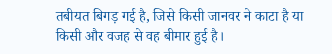तबीयत बिगड़ गई है, जिसे किसी जानवर ने काटा है या किसी और वजह से वह बीमार हुई है।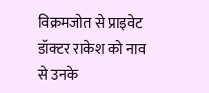विक्रमजोत से प्राइवेट डॉक्टर राकेश को नाव से उनके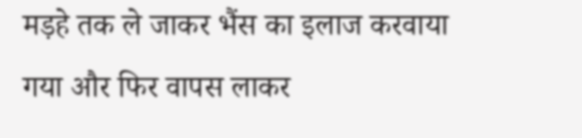मड़हे तक ले जाकर भैंस का इलाज करवाया गया और फिर वापस लाकर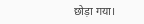छोड़ा गया।